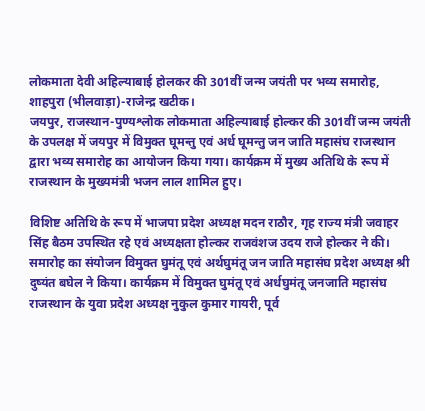लोकमाता देवी अहिल्याबाई होलकर की 301वीं जन्म जयंती पर भव्य समारोह,
शाहपुरा (भीलवाड़ा)-राजेन्द्र खटीक।
जयपुर, राजस्थान-पुण्यश्लोक लोकमाता अहिल्याबाई होल्कर की 301वीं जन्म जयंती के उपलक्ष में जयपुर में विमुक्त घूमन्तु एवं अर्ध घूमन्तु जन जाति महासंघ राजस्थान द्वारा भव्य समारोह का आयोजन किया गया। कार्यक्रम में मुख्य अतिथि के रूप में राजस्थान के मुख्यमंत्री भजन लाल शामिल हुए।

विशिष्ट अतिथि के रूप में भाजपा प्रदेश अध्यक्ष मदन राठौर, गृह राज्य मंत्री जवाहर सिंह बैठम उपस्थित रहे एवं अध्यक्षता होल्कर राजवंशज उदय राजे होल्कर ने की।
समारोह का संयोजन विमुक्त घुमंतू एवं अर्थघुमंतू जन जाति महासंघ प्रदेश अध्यक्ष श्री दुष्यंत बघेल ने किया। कार्यक्रम में विमुक्त घुमंतू एवं अर्धघुमंतू जनजाति महासंघ राजस्थान के युवा प्रदेश अध्यक्ष नुकुल कुमार गायरी, पूर्व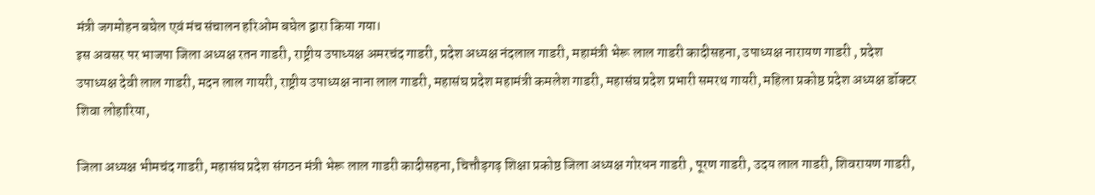मंत्री जगमोहन बघेल एवं मंच संचालन हरिओम बघेल द्वारा किया गया।
इस अवसर पर भाजपा जिला अध्यक्ष रतन गाडरी, राष्ट्रीय उपाध्यक्ष अमरचंद गाडरी, प्रदेश अध्यक्ष नंदलाल गाडरी, महामंत्री भेरू लाल गाडरी कादीसहना, उपाध्यक्ष नारायण गाडरी , प्रदेश उपाध्यक्ष देवी लाल गाडरी, मदन लाल गायरी, राष्ट्रीय उपाध्यक्ष नाना लाल गाडरी, महासंघ प्रदेश महामंत्री कमलेश गाडरी, महासंघ प्रदेश प्रभारी समरथ गायरी, महिला प्रकोष्ठ प्रदेश अध्यक्ष डॉक्टर शिवा लोहारिया,

जिला अध्यक्ष भीमचंद गाडरी, महासंघ प्रदेश संगठन मंत्री भेरू लाल गाडरी कादीसहना, चित्तौड़गढ़ शिक्षा प्रकोष्ठ जिला अध्यक्ष गोरधन गाडरी , पूरण गाडरी, उदय लाल गाडरी, शिवरायण गाडरी,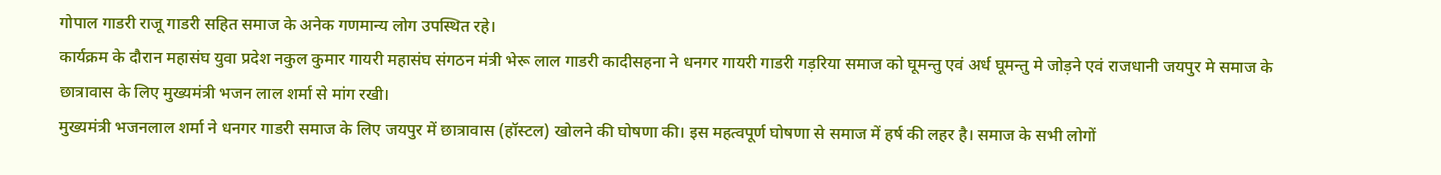गोपाल गाडरी राजू गाडरी सहित समाज के अनेक गणमान्य लोग उपस्थित रहे।
कार्यक्रम के दौरान महासंघ युवा प्रदेश नकुल कुमार गायरी महासंघ संगठन मंत्री भेरू लाल गाडरी कादीसहना ने धनगर गायरी गाडरी गड़रिया समाज को घूमन्तु एवं अर्ध घूमन्तु मे जोड़ने एवं राजधानी जयपुर मे समाज के छात्रावास के लिए मुख्यमंत्री भजन लाल शर्मा से मांग रखी।
मुख्यमंत्री भजनलाल शर्मा ने धनगर गाडरी समाज के लिए जयपुर में छात्रावास (हॉस्टल) खोलने की घोषणा की। इस महत्वपूर्ण घोषणा से समाज में हर्ष की लहर है। समाज के सभी लोगों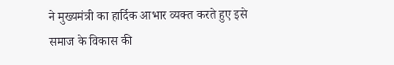ने मुख्यमंत्री का हार्दिक आभार व्यक्त करते हुए इसे समाज के विकास की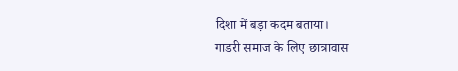दिशा में बड़ा कदम बताया।
गाडरी समाज के लिए छात्रावास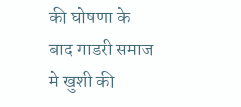की घोषणा के बाद गाडरी समाज मे खुशी की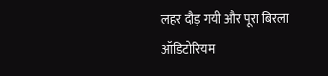लहर दौड़ गयी और पूरा बिरला ऑडिटोरियम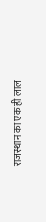राजस्थान का एक ही लाल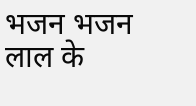भजन भजन लाल के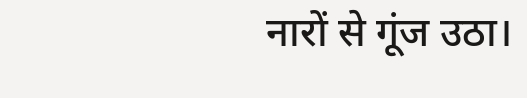नारों से गूंज उठा।